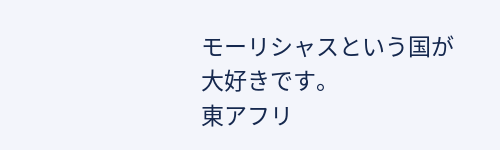モーリシャスという国が大好きです。
東アフリ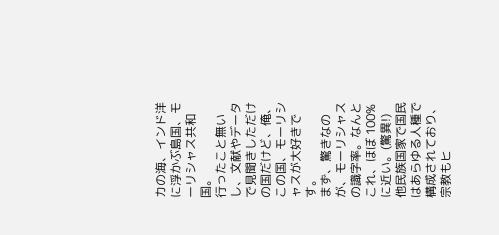カの海、インド洋に浮かぶ島国、モーリシャス共和国。
行ったこと無いし、文献やデータで見聞きしただけの国だけど、俺、この国、モーリシャスが大好きです。
まず、驚きなのが、モーリシャスの識字率。なんとこれ、ほぼ 100% に近い。(驚異!)
他民族国家で国民はあらゆる人種で構成されており、宗教もヒ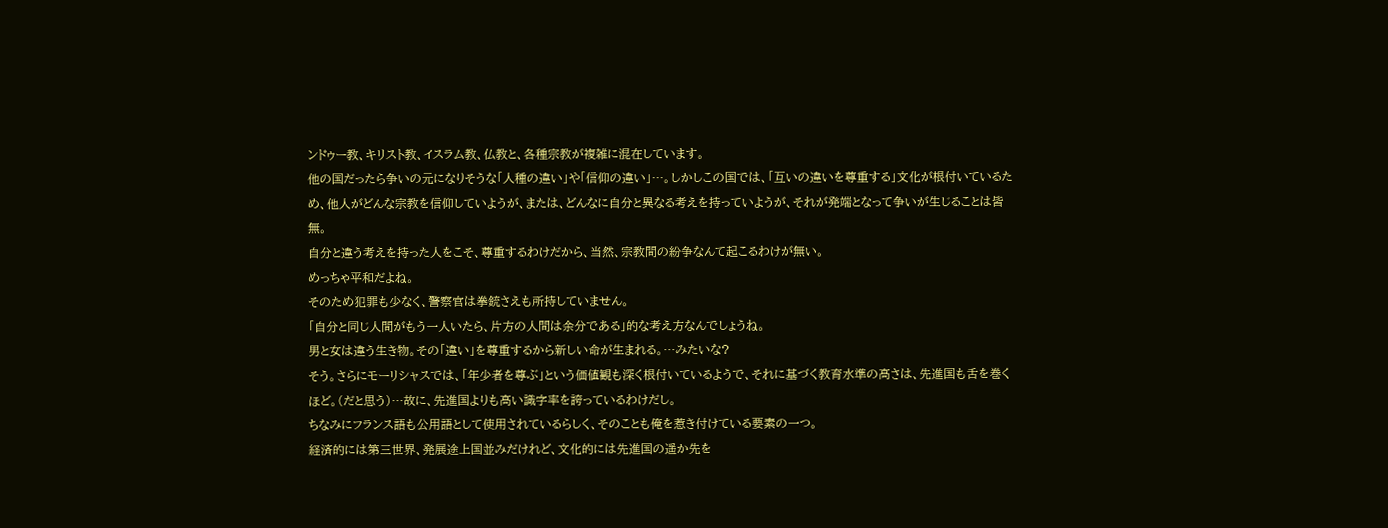ンドゥー教、キリスト教、イスラム教、仏教と、各種宗教が複雑に混在しています。
他の国だったら争いの元になりそうな「人種の違い」や「信仰の違い」…。しかしこの国では、「互いの違いを尊重する」文化が根付いているため、他人がどんな宗教を信仰していようが、または、どんなに自分と異なる考えを持っていようが、それが発端となって争いが生じることは皆無。
自分と違う考えを持った人をこそ、尊重するわけだから、当然、宗教間の紛争なんて起こるわけが無い。
めっちゃ平和だよね。
そのため犯罪も少なく、警察官は拳銃さえも所持していません。
「自分と同じ人間がもう一人いたら、片方の人間は余分である」的な考え方なんでしょうね。
男と女は違う生き物。その「違い」を尊重するから新しい命が生まれる。…みたいな?
そう。さらにモーリシャスでは、「年少者を尊ぶ」という価値観も深く根付いているようで、それに基づく教育水準の高さは、先進国も舌を巻くほど。(だと思う)…故に、先進国よりも高い識字率を誇っているわけだし。
ちなみにフランス語も公用語として使用されているらしく、そのことも俺を惹き付けている要素の一つ。
経済的には第三世界、発展途上国並みだけれど、文化的には先進国の遥か先を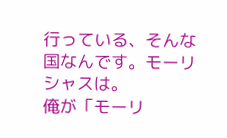行っている、そんな国なんです。モーリシャスは。
俺が「モーリ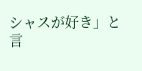シャスが好き」と言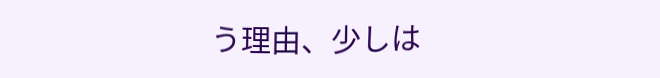う理由、少しは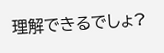理解できるでしょ?